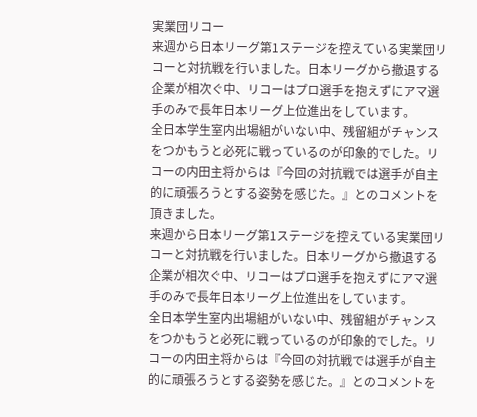実業団リコー
来週から日本リーグ第1ステージを控えている実業団リコーと対抗戦を行いました。日本リーグから撤退する企業が相次ぐ中、リコーはプロ選手を抱えずにアマ選手のみで長年日本リーグ上位進出をしています。
全日本学生室内出場組がいない中、残留組がチャンスをつかもうと必死に戦っているのが印象的でした。リコーの内田主将からは『今回の対抗戦では選手が自主的に頑張ろうとする姿勢を感じた。』とのコメントを頂きました。
来週から日本リーグ第1ステージを控えている実業団リコーと対抗戦を行いました。日本リーグから撤退する企業が相次ぐ中、リコーはプロ選手を抱えずにアマ選手のみで長年日本リーグ上位進出をしています。
全日本学生室内出場組がいない中、残留組がチャンスをつかもうと必死に戦っているのが印象的でした。リコーの内田主将からは『今回の対抗戦では選手が自主的に頑張ろうとする姿勢を感じた。』とのコメントを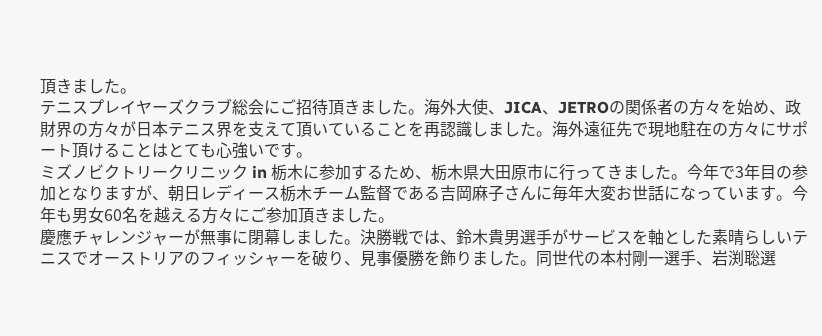頂きました。
テニスプレイヤーズクラブ総会にご招待頂きました。海外大使、JICA、JETROの関係者の方々を始め、政財界の方々が日本テニス界を支えて頂いていることを再認識しました。海外遠征先で現地駐在の方々にサポート頂けることはとても心強いです。
ミズノビクトリークリニック in 栃木に参加するため、栃木県大田原市に行ってきました。今年で3年目の参加となりますが、朝日レディース栃木チーム監督である吉岡麻子さんに毎年大変お世話になっています。今年も男女60名を越える方々にご参加頂きました。
慶應チャレンジャーが無事に閉幕しました。決勝戦では、鈴木貴男選手がサービスを軸とした素晴らしいテニスでオーストリアのフィッシャーを破り、見事優勝を飾りました。同世代の本村剛一選手、岩渕聡選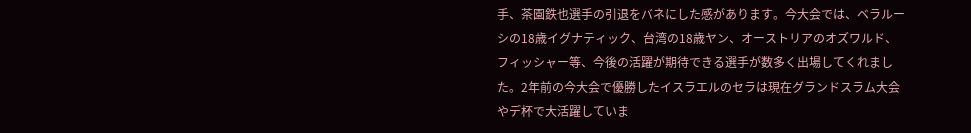手、茶園鉄也選手の引退をバネにした感があります。今大会では、ベラルーシの18歳イグナティック、台湾の18歳ヤン、オーストリアのオズワルド、フィッシャー等、今後の活躍が期待できる選手が数多く出場してくれました。2年前の今大会で優勝したイスラエルのセラは現在グランドスラム大会やデ杯で大活躍していま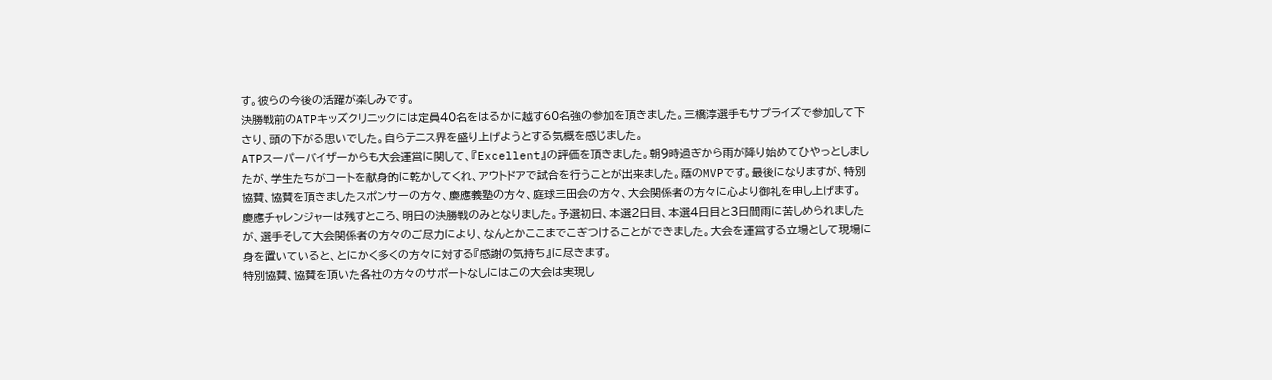す。彼らの今後の活躍が楽しみです。
決勝戦前のATPキッズクリニックには定員40名をはるかに越す60名強の参加を頂きました。三橋淳選手もサプライズで参加して下さり、頭の下がる思いでした。自らテニス界を盛り上げようとする気概を感じました。
ATPスーパーバイザーからも大会運営に関して、『Excellent』の評価を頂きました。朝9時過ぎから雨が降り始めてひやっとしましたが、学生たちがコートを献身的に乾かしてくれ、アウトドアで試合を行うことが出来ました。蔭のMVPです。最後になりますが、特別協賛、協賛を頂きましたスポンサーの方々、慶應義塾の方々、庭球三田会の方々、大会関係者の方々に心より御礼を申し上げます。
慶應チャレンジャーは残すところ、明日の決勝戦のみとなりました。予選初日、本選2日目、本選4日目と3日間雨に苦しめられましたが、選手そして大会関係者の方々のご尽力により、なんとかここまでこぎつけることができました。大会を運営する立場として現場に身を置いていると、とにかく多くの方々に対する『感謝の気持ち』に尽きます。
特別協賛、協賛を頂いた各社の方々のサポートなしにはこの大会は実現し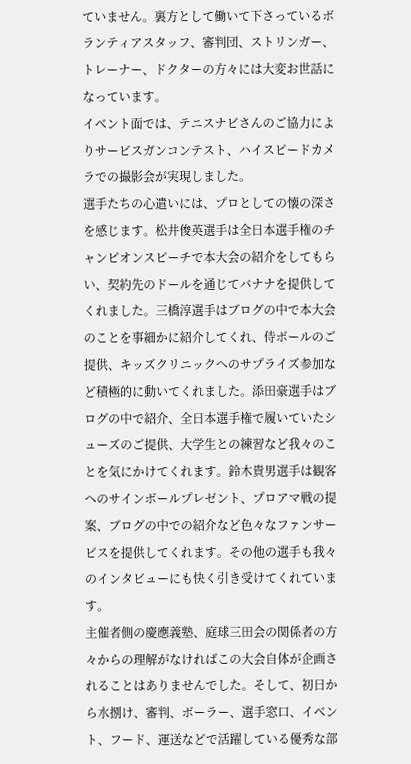ていません。裏方として働いて下さっているボランティアスタッフ、審判団、ストリンガー、トレーナー、ドクターの方々には大変お世話になっています。
イベント面では、テニスナビさんのご協力によりサービスガンコンテスト、ハイスピードカメラでの撮影会が実現しました。
選手たちの心遣いには、プロとしての懐の深さを感じます。松井俊英選手は全日本選手権のチャンピオンスピーチで本大会の紹介をしてもらい、契約先のドールを通じてバナナを提供してくれました。三橋淳選手はブログの中で本大会のことを事細かに紹介してくれ、侍ボールのご提供、キッズクリニックへのサプライズ参加など積極的に動いてくれました。添田豪選手はブログの中で紹介、全日本選手権で履いていたシューズのご提供、大学生との練習など我々のことを気にかけてくれます。鈴木貴男選手は観客へのサインボールプレゼント、プロアマ戦の提案、ブログの中での紹介など色々なファンサービスを提供してくれます。その他の選手も我々のインタビューにも快く引き受けてくれています。
主催者側の慶應義塾、庭球三田会の関係者の方々からの理解がなければこの大会自体が企画されることはありませんでした。そして、初日から水捌け、審判、ボーラー、選手窓口、イベント、フード、運送などで活躍している優秀な部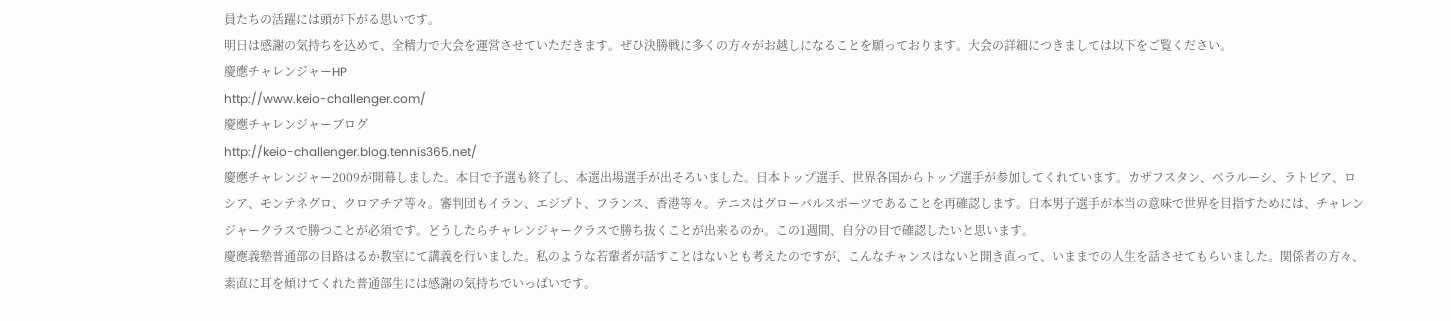員たちの活躍には頭が下がる思いです。
明日は感謝の気持ちを込めて、全精力で大会を運営させていただきます。ぜひ決勝戦に多くの方々がお越しになることを願っております。大会の詳細につきましては以下をご覧ください。
慶應チャレンジャーHP
http://www.keio-challenger.com/
慶應チャレンジャーブログ
http://keio-challenger.blog.tennis365.net/
慶應チャレンジャー2009が開幕しました。本日で予選も終了し、本選出場選手が出そろいました。日本トップ選手、世界各国からトップ選手が参加してくれています。カザフスタン、ベラルーシ、ラトビア、ロシア、モンテネグロ、クロアチア等々。審判団もイラン、エジプト、フランス、香港等々。テニスはグローバルスポーツであることを再確認します。日本男子選手が本当の意味で世界を目指すためには、チャレンジャークラスで勝つことが必須です。どうしたらチャレンジャークラスで勝ち抜くことが出来るのか。この1週間、自分の目で確認したいと思います。
慶應義塾普通部の目路はるか教室にて講義を行いました。私のような若輩者が話すことはないとも考えたのですが、こんなチャンスはないと開き直って、いままでの人生を話させてもらいました。関係者の方々、素直に耳を傾けてくれた普通部生には感謝の気持ちでいっぱいです。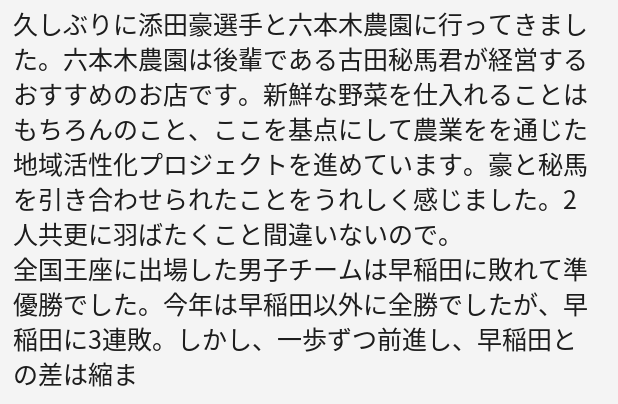久しぶりに添田豪選手と六本木農園に行ってきました。六本木農園は後輩である古田秘馬君が経営するおすすめのお店です。新鮮な野菜を仕入れることはもちろんのこと、ここを基点にして農業をを通じた地域活性化プロジェクトを進めています。豪と秘馬を引き合わせられたことをうれしく感じました。2人共更に羽ばたくこと間違いないので。
全国王座に出場した男子チームは早稲田に敗れて準優勝でした。今年は早稲田以外に全勝でしたが、早稲田に3連敗。しかし、一歩ずつ前進し、早稲田との差は縮ま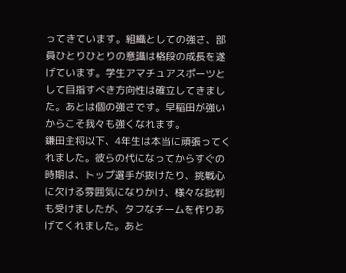ってきています。組織としての強さ、部員ひとりひとりの意識は格段の成長を遂げています。学生アマチュアスポーツとして目指すべき方向性は確立してきました。あとは個の強さです。早稲田が強いからこそ我々も強くなれます。
鎌田主将以下、4年生は本当に頑張ってくれました。彼らの代になってからすぐの時期は、トップ選手が抜けたり、挑戦心に欠ける雰囲気になりかけ、様々な批判も受けましたが、タフなチームを作りあげてくれました。あと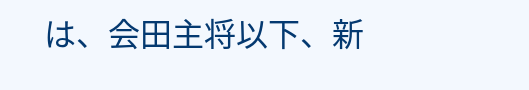は、会田主将以下、新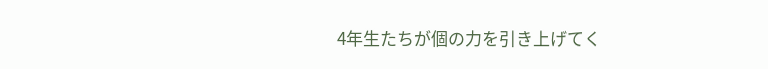4年生たちが個の力を引き上げてく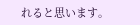れると思います。